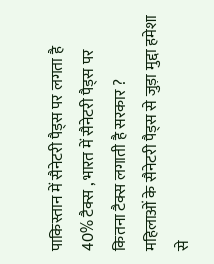पाकिस्तान में सैनेटरी पैड्स पर लगता है 40% टैक्स , भारत में सैनेटरी पैड्स पर कितना टैक्स लगाती है सरकार ?
महिलाओं के सैनेटरी पैड्स से जुड़ा मुद्दा हमेशा से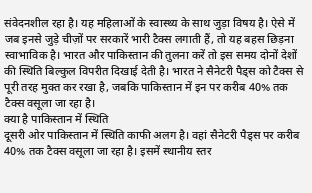संवेदनशील रहा है। यह महिलाओं के स्वास्थ्य के साथ जुड़ा विषय है। ऐसे में जब इनसे जुड़े चीज़ों पर सरकारें भारी टैक्स लगाती हैं, तो यह बहस छिड़ना स्वाभाविक है। भारत और पाकिस्तान की तुलना करें तो इस समय दोनों देशों की स्थिति बिल्कुल विपरीत दिखाई देती है। भारत ने सैनेटरी पैड्स को टैक्स से पूरी तरह मुक्त कर रखा है, जबकि पाकिस्तान में इन पर करीब 40% तक टैक्स वसूला जा रहा है।
क्या है पाकिस्तान में स्थिति
दूसरी ओर पाकिस्तान में स्थिति काफी अलग है। वहां सैनेटरी पैड्स पर करीब 40% तक टैक्स वसूला जा रहा है। इसमें स्थानीय स्तर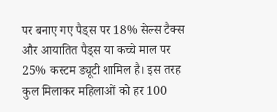पर बनाए गए पैड्स पर 18% सेल्स टैक्स और आयातित पैड्स या कच्चे माल पर 25% कस्टम ड्यूटी शामिल है। इस तरह कुल मिलाकर महिलाओं को हर 100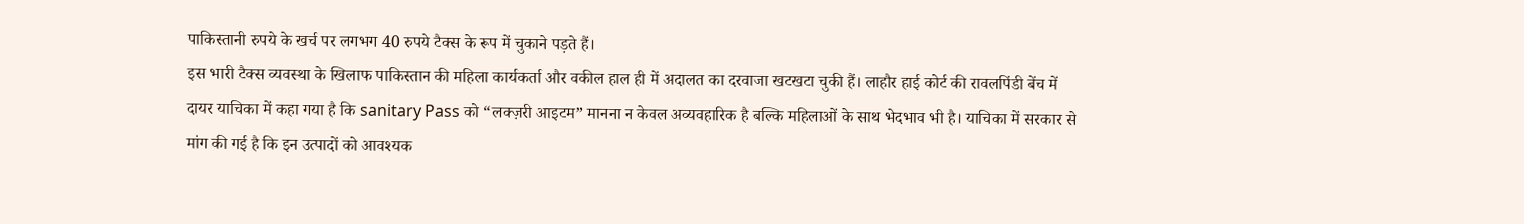पाकिस्तानी रुपये के खर्च पर लगभग 40 रुपये टैक्स के रूप में चुकाने पड़ते हैं।
इस भारी टैक्स व्यवस्था के खिलाफ पाकिस्तान की महिला कार्यकर्ता और वकील हाल ही में अदालत का दरवाजा खटखटा चुकी हैं। लाहौर हाई कोर्ट की रावलपिंडी बेंच में दायर याचिका में कहा गया है कि sanitary Pass को “लक्ज़री आइटम” मानना न केवल अव्यवहारिक है बल्कि महिलाओं के साथ भेदभाव भी है। याचिका में सरकार से मांग की गई है कि इन उत्पादों को आवश्यक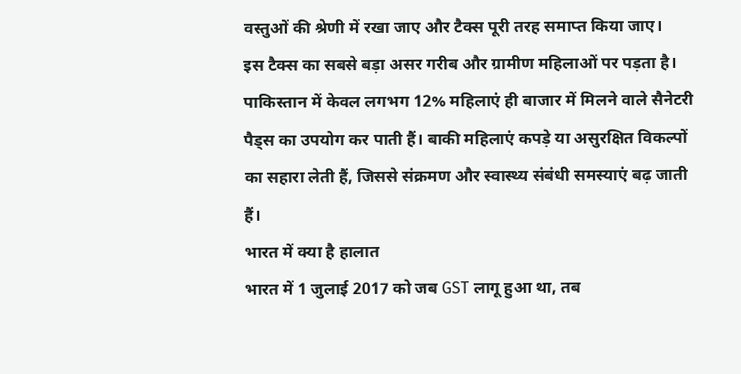वस्तुओं की श्रेणी में रखा जाए और टैक्स पूरी तरह समाप्त किया जाए।
इस टैक्स का सबसे बड़ा असर गरीब और ग्रामीण महिलाओं पर पड़ता है। पाकिस्तान में केवल लगभग 12% महिलाएं ही बाजार में मिलने वाले सैनेटरी पैड्स का उपयोग कर पाती हैं। बाकी महिलाएं कपड़े या असुरक्षित विकल्पों का सहारा लेती हैं, जिससे संक्रमण और स्वास्थ्य संबंधी समस्याएं बढ़ जाती हैं।
भारत में क्या है हालात
भारत में 1 जुलाई 2017 को जब GST लागू हुआ था, तब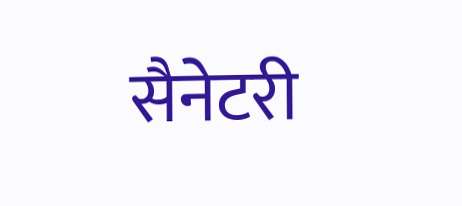सैनेटरी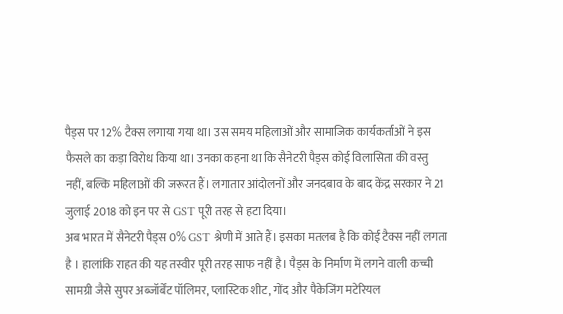पैड्स पर 12% टैक्स लगाया गया था। उस समय महिलाओं और सामाजिक कार्यकर्ताओं ने इस फैसले का कड़ा विरोध किया था। उनका कहना था कि सैनेटरी पैड्स कोई विलासिता की वस्तु नहीं, बल्कि महिलाओं की जरूरत हैं। लगातार आंदोलनों और जनदबाव के बाद केंद्र सरकार ने 21 जुलाई 2018 को इन पर से GST पूरी तरह से हटा दिया।
अब भारत में सैनेटरी पैड्स 0% GST श्रेणी में आते हैं। इसका मतलब है कि कोई टैक्स नहीं लगता है । हालांकि राहत की यह तस्वीर पूरी तरह साफ नहीं है। पैड्स के निर्माण में लगने वाली कच्ची सामग्री जैसे सुपर अब्जॉर्बेंट पॉलिमर, प्लास्टिक शीट, गोंद और पैकेजिंग मटेरियल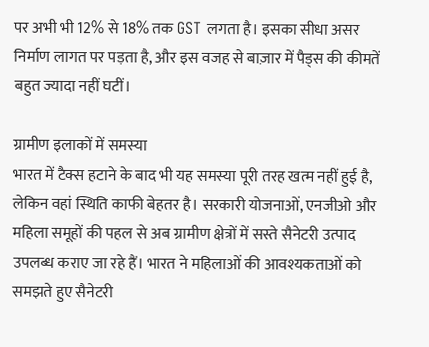पर अभी भी 12% से 18% तक GST लगता है। इसका सीधा असर निर्माण लागत पर पड़ता है, और इस वजह से बाज़ार में पैड्स की कीमतें बहुत ज्यादा नहीं घटीं।

ग्रामीण इलाकों में समस्या
भारत में टैक्स हटाने के बाद भी यह समस्या पूरी तरह खत्म नहीं हुई है, लेकिन वहां स्थिति काफी बेहतर है। सरकारी योजनाओं, एनजीओ और महिला समूहों की पहल से अब ग्रामीण क्षेत्रों में सस्ते सैनेटरी उत्पाद उपलब्ध कराए जा रहे हैं। भारत ने महिलाओं की आवश्यकताओं को समझते हुए सैनेटरी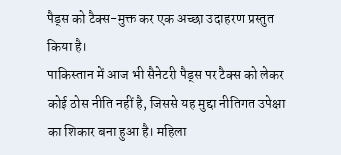पैड्स को टैक्स-मुक्त कर एक अच्छा उदाहरण प्रस्तुत किया है।
पाकिस्तान में आज भी सैनेटरी पैड्स पर टैक्स को लेकर कोई ठोस नीति नहीं है, जिससे यह मुद्दा नीतिगत उपेक्षा का शिकार बना हुआ है। महिला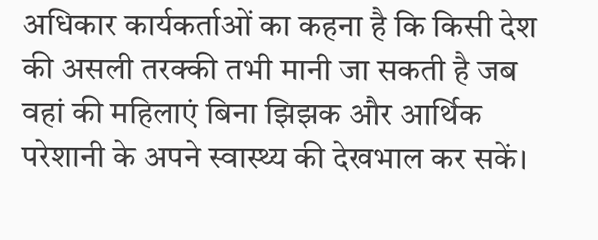अधिकार कार्यकर्ताओं का कहना है कि किसी देश की असली तरक्की तभी मानी जा सकती है जब वहां की महिलाएं बिना झिझक और आर्थिक परेशानी के अपने स्वास्थ्य की देखभाल कर सकें।